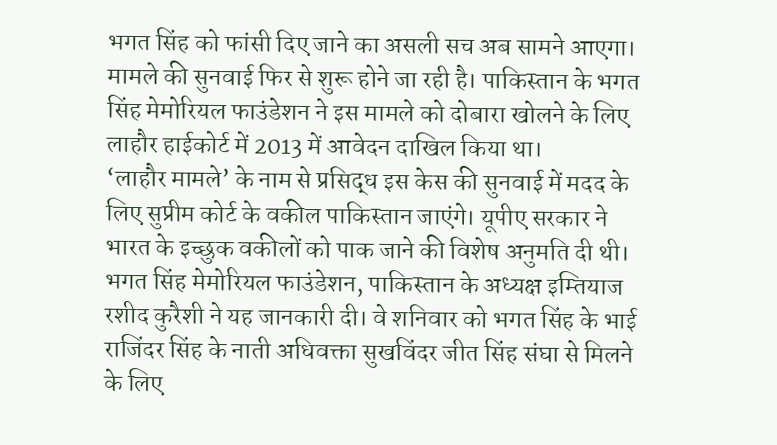भगत सिंह को फांसी दिए जाने का असली सच अब सामने आएगा। मामले की सुनवाई फिर से शुरू होने जा रही है। पाकिस्तान के भगत सिंह मेमोरियल फाउंडेशन ने इस मामले को दोबारा खोलने के लिए लाहौर हाईकोर्ट में 2013 में आवेदन दाखिल किया था।
‘लाहौर मामले’ के नाम से प्रसिद्ध इस केस की सुनवाई में मदद के लिए सुप्रीम कोर्ट के वकील पाकिस्तान जाएंगे। यूपीए सरकार ने भारत के इच्छुक वकीलों को पाक जाने की विशेष अनुमति दी थी।
भगत सिंह मेमोरियल फाउंडेशन, पाकिस्तान के अध्यक्ष इम्तियाज रशीद कुरैशी ने यह जानकारी दी। वे शनिवार को भगत सिंह के भाई राजिंदर सिंह के नाती अधिवक्ता सुखविंदर जीत सिंह संघा से मिलने के लिए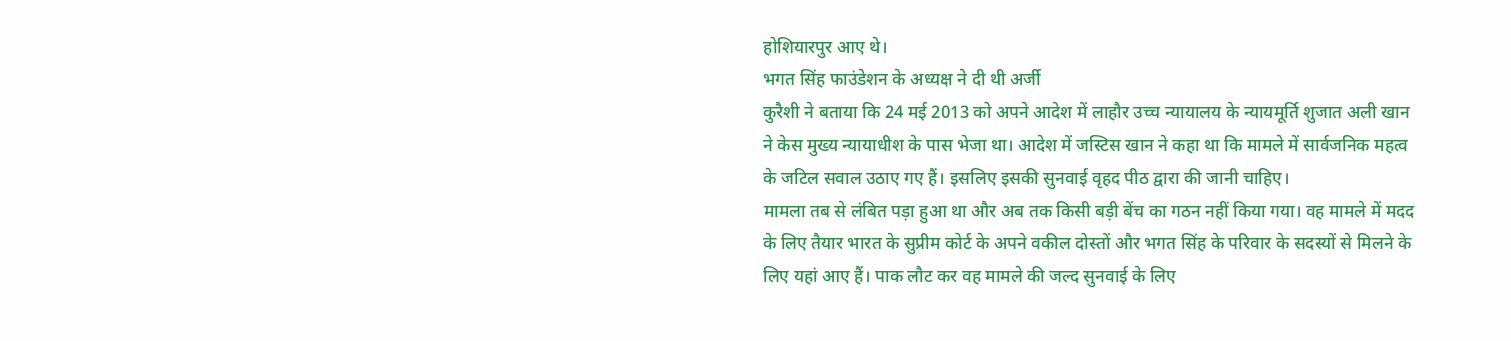होशियारपुर आए थे।
भगत सिंह फाउंडेशन के अध्यक्ष ने दी थी अर्जी
कुरैशी ने बताया कि 24 मई 2013 को अपने आदेश में लाहौर उच्च न्यायालय के न्यायमूर्ति शुजात अली खान ने केस मुख्य न्यायाधीश के पास भेजा था। आदेश में जस्टिस खान ने कहा था कि मामले में सार्वजनिक महत्व के जटिल सवाल उठाए गए हैं। इसलिए इसकी सुनवाई वृहद पीठ द्वारा की जानी चाहिए।
मामला तब से लंबित पड़ा हुआ था और अब तक किसी बड़ी बेंच का गठन नहीं किया गया। वह मामले में मदद के लिए तैयार भारत के सुप्रीम कोर्ट के अपने वकील दोस्तों और भगत सिंह के परिवार के सदस्यों से मिलने के लिए यहां आए हैं। पाक लौट कर वह मामले की जल्द सुनवाई के लिए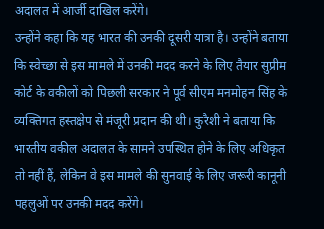अदालत में आर्जी दाखिल करेंगे।
उन्होंने कहा कि यह भारत की उनकी दूसरी यात्रा है। उन्होंने बताया कि स्वेच्छा से इस मामले में उनकी मदद करने के लिए तैयार सुप्रीम कोर्ट के वकीलों को पिछली सरकार ने पूर्व सीएम मनमोहन सिंह के व्यक्तिगत हस्तक्षेप से मंजूरी प्रदान की थी। कुरैशी ने बताया कि भारतीय वकील अदालत के सामने उपस्थित होने के लिए अधिकृत तो नहीं हैं, लेकिन वे इस मामले की सुनवाई के लिए जरूरी कानूनी पहलुओं पर उनकी मदद करेंगे।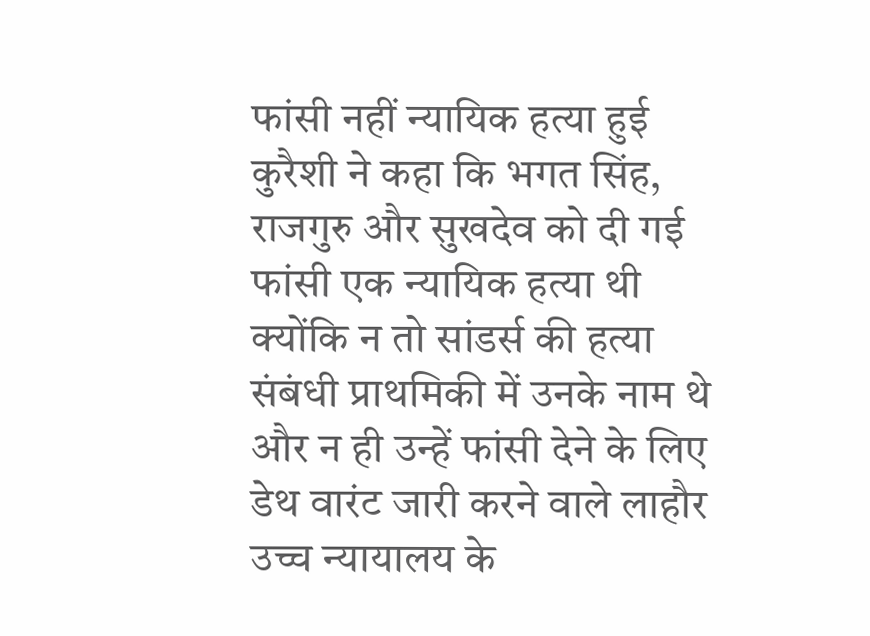फांसी नहीं न्यायिक हत्या हुई
कुरैशी ने कहा कि भगत सिंह, राजगुरु और सुखदेव को दी गई फांसी एक न्यायिक हत्या थी क्योंकि न तो सांडर्स की हत्या संबंधी प्राथमिकी में उनके नाम थे और न ही उन्हें फांसी देने के लिए डेथ वारंट जारी करने वाले लाहौर उच्च न्यायालय के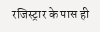रजिस्ट्रार के पास ही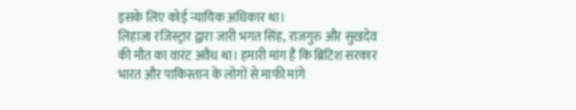इसके लिए कोई न्यायिक अधिकार था।
लिहाजा रजिस्ट्रार द्वारा जारी भगत सिंह, राजगुरु और सुखदेव की मौत का वारंट अवैध था। हमारी मांग है कि ब्रिटिश सरकार भारत और पाकिस्तान के लोगों से माफी मांगे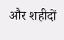और शहीदों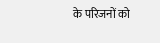के परिजनों को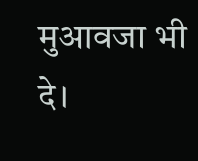मुआवजा भी दे।